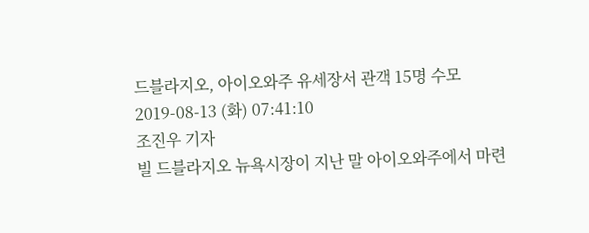드블라지오, 아이오와주 유세장서 관객 15명 수모
2019-08-13 (화) 07:41:10
조진우 기자
빌 드블라지오 뉴욕시장이 지난 말 아이오와주에서 마련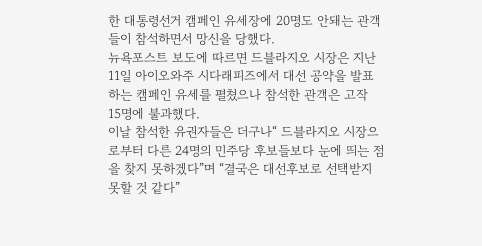한 대통령선거 캠페인 유세장에 20명도 안돼는 관객들이 참석하면서 망신을 당했다.
뉴욕포스트 보도에 따르면 드블라지오 시장은 지난 11일 아이오와주 시다래피즈에서 대선 공약을 발표하는 캠페인 유세를 펼쳤으나 참석한 관객은 고작 15명에 불과했다.
이날 참석한 유권자들은 더구나“ 드블라지오 시장으로부터 다른 24명의 민주당 후보들보다 눈에 띄는 점을 찾지 못하겠다”며 “결국은 대선후보로 선택받지 못할 것 같다”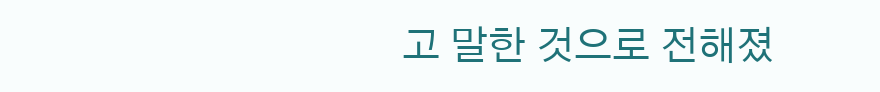고 말한 것으로 전해졌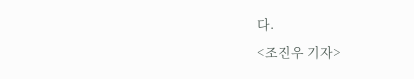다.
<조진우 기자>